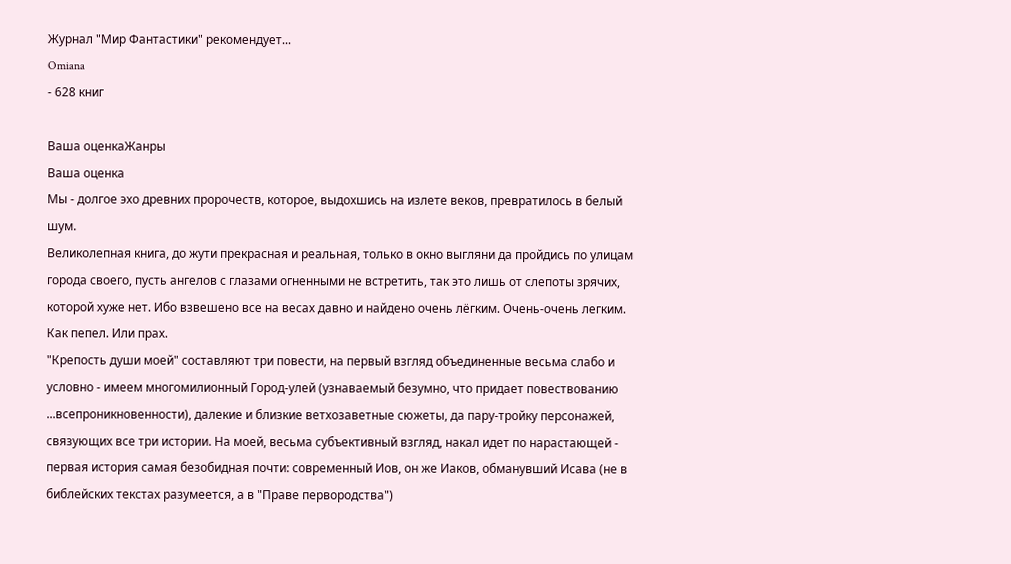Журнал "Мир Фантастики" рекомендует...
Omiana
- 628 книг

Ваша оценкаЖанры
Ваша оценка
Мы - долгое эхо древних пророчеств, которое, выдохшись на излете веков, превратилось в белый шум.
Великолепная книга, до жути прекрасная и реальная, только в окно выгляни да пройдись по улицам города своего, пусть ангелов с глазами огненными не встретить, так это лишь от слепоты зрячих, которой хуже нет. Ибо взвешено все на весах давно и найдено очень лёгким. Очень-очень легким. Как пепел. Или прах.
"Крепость души моей" составляют три повести, на первый взгляд объединенные весьма слабо и условно - имеем многомилионный Город-улей (узнаваемый безумно, что придает повествованию ...всепроникновенности), далекие и близкие ветхозаветные сюжеты, да пару-тройку персонажей, связующих все три истории. На моей, весьма субъективный взгляд, накал идет по нарастающей - первая история самая безобидная почти: современный Иов, он же Иаков, обманувший Исава (не в библейских текстах разумеется, а в "Праве первородства")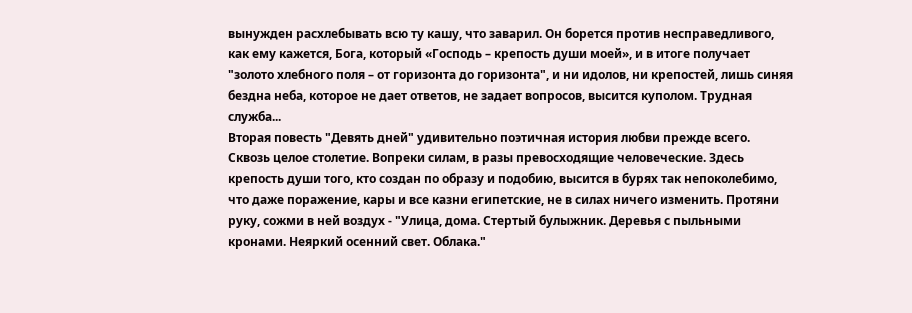вынужден расхлебывать всю ту кашу, что заварил. Он борется против несправедливого, как ему кажется, Бога, который «Господь – крепость души моей», и в итоге получает "золото хлебного поля – от горизонта до горизонта", и ни идолов, ни крепостей, лишь синяя бездна неба, которое не дает ответов, не задает вопросов, высится куполом. Трудная служба...
Вторая повесть "Девять дней" удивительно поэтичная история любви прежде всего. Сквозь целое столетие. Вопреки силам, в разы превосходящие человеческие. Здесь крепость души того, кто создан по образу и подобию, высится в бурях так непоколебимо, что даже поражение, кары и все казни египетские, не в силах ничего изменить. Протяни руку, сожми в ней воздух - "Улица, дома. Стертый булыжник. Деревья с пыльными кронами. Неяркий осенний свет. Облака."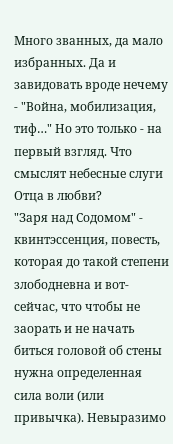Много званных, да мало избранных. Да и завидовать вроде нечему - "Война, мобилизация, тиф…" Но это только - на первый взгляд. Что смыслят небесные слуги Отца в любви?
"Заря над Содомом" - квинтэссенция, повесть, которая до такой степени злободневна и вот-сейчас, что чтобы не заорать и не начать биться головой об стены нужна определенная сила воли (или привычка). Невыразимо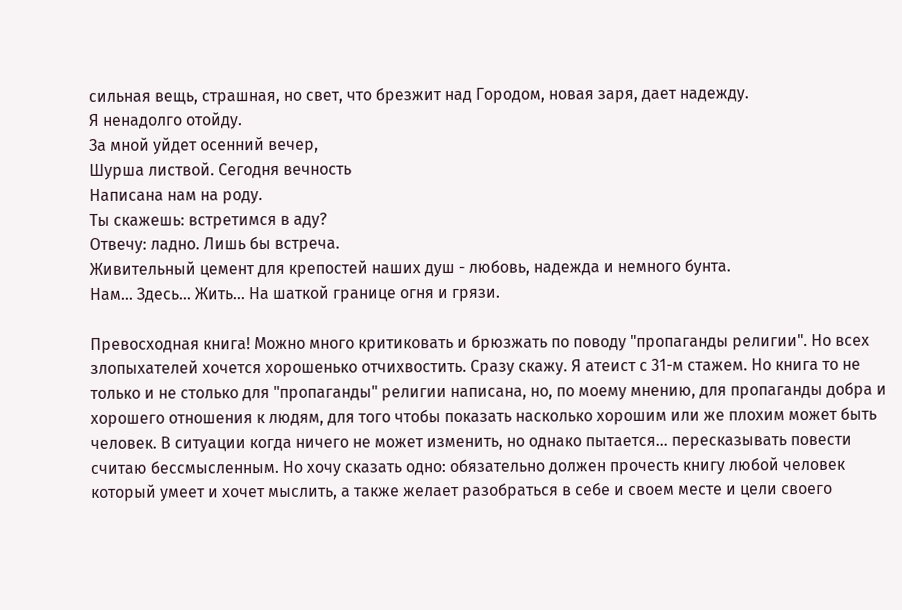сильная вещь, страшная, но свет, что брезжит над Городом, новая заря, дает надежду.
Я ненадолго отойду.
За мной уйдет осенний вечер,
Шурша листвой. Сегодня вечность
Написана нам на роду.
Ты скажешь: встретимся в аду?
Отвечу: ладно. Лишь бы встреча.
Живительный цемент для крепостей наших душ - любовь, надежда и немного бунта.
Нам... Здесь... Жить... На шаткой границе огня и грязи.

Превосходная книга! Можно много критиковать и брюзжать по поводу "пропаганды религии". Но всех злопыхателей хочется хорошенько отчихвостить. Сразу скажу. Я атеист с 31-м стажем. Но книга то не только и не столько для "пропаганды" религии написана, но, по моему мнению, для пропаганды добра и хорошего отношения к людям, для того чтобы показать насколько хорошим или же плохим может быть человек. В ситуации когда ничего не может изменить, но однако пытается... пересказывать повести считаю бессмысленным. Но хочу сказать одно: обязательно должен прочесть книгу любой человек который умеет и хочет мыслить, а также желает разобраться в себе и своем месте и цели своего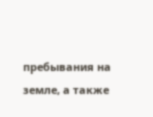пребывания на земле, а также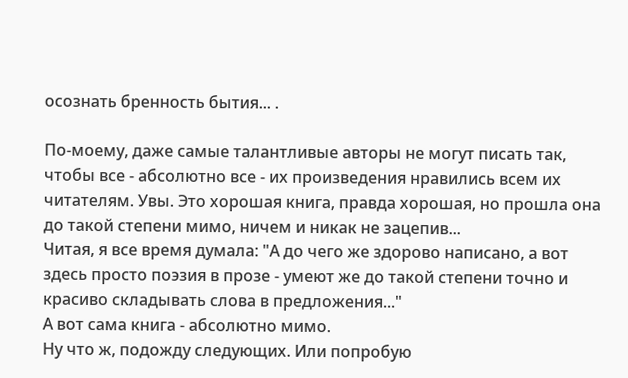осознать бренность бытия... .

По-моему, даже самые талантливые авторы не могут писать так, чтобы все - абсолютно все - их произведения нравились всем их читателям. Увы. Это хорошая книга, правда хорошая, но прошла она до такой степени мимо, ничем и никак не зацепив...
Читая, я все время думала: "А до чего же здорово написано, а вот здесь просто поэзия в прозе - умеют же до такой степени точно и красиво складывать слова в предложения..."
А вот сама книга - абсолютно мимо.
Ну что ж, подожду следующих. Или попробую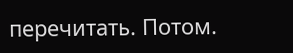перечитать. Потом.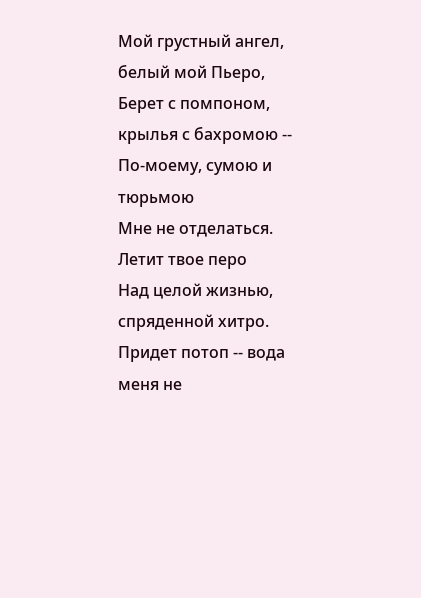Мой грустный ангел, белый мой Пьеро,
Берет с помпоном, крылья с бахромою --
По-моему, сумою и тюрьмою
Мне не отделаться. Летит твое перо
Над целой жизнью, спряденной хитро.
Придет потоп -- вода меня не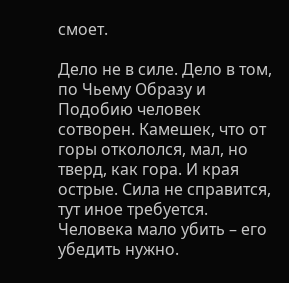смоет.

Дело не в силе. Дело в том, по Чьему Образу и Подобию человек сотворен. Камешек, что от горы откололся, мал, но тверд, как гора. И края острые. Сила не справится, тут иное требуется. Человека мало убить – его убедить нужно.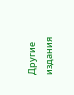Другие издания